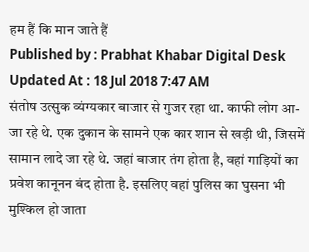हम हैं कि मान जाते हैं
Published by : Prabhat Khabar Digital Desk Updated At : 18 Jul 2018 7:47 AM
संतोष उत्सुक व्यंग्यकार बाजार से गुजर रहा था. काफी लोग आ-जा रहे थे. एक दुकान के सामने एक कार शान से खड़ी थी, जिसमें सामान लादे जा रहे थे. जहां बाजार तंग होता है, वहां गाड़ियों का प्रवेश कानूनन बंद होता है. इसलिए वहां पुलिस का घुसना भी मुश्किल हो जाता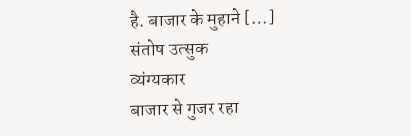है. बाजार के मुहाने […]
संतोष उत्सुक
व्यंग्यकार
बाजार से गुजर रहा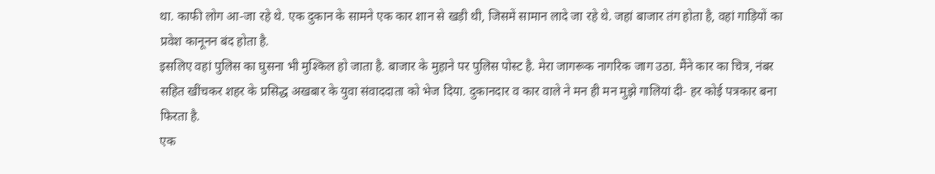था. काफी लोग आ-जा रहे थे. एक दुकान के सामने एक कार शान से खड़ी थी, जिसमें सामान लादे जा रहे थे. जहां बाजार तंग होता है, वहां गाड़ियों का प्रवेश कानूनन बंद होता है.
इसलिए वहां पुलिस का घुसना भी मुश्किल हो जाता है. बाजार के मुहाने पर पुलिस पोस्ट है. मेरा जागरूक नागरिक जाग उठा. मैंने कार का चित्र, नंबर सहित खींचकर शहर के प्रसिद्ध अखबार के युवा संवाददाता को भेज दिया. दुकानदार व कार वाले ने मन ही मन मुझे गालियां दी- हर कोई पत्रकार बना फिरता है.
एक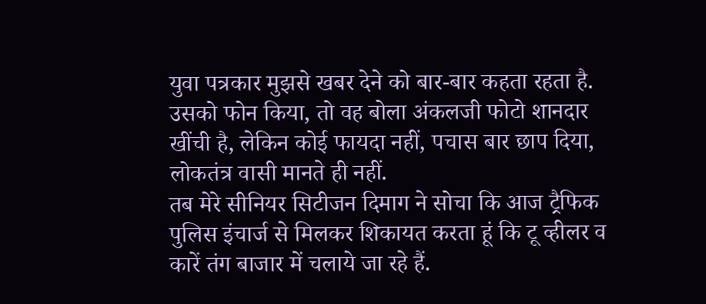युवा पत्रकार मुझसे खबर देने को बार-बार कहता रहता है. उसको फोन किया, तो वह बोला अंकलजी फोटो शानदार खींची है, लेकिन कोई फायदा नहीं, पचास बार छाप दिया, लोकतंत्र वासी मानते ही नहीं.
तब मेरे सीनियर सिटीजन दिमाग ने सोचा कि आज ट्रैफिक पुलिस इंचार्ज से मिलकर शिकायत करता हूं कि टू व्हीलर व कारें तंग बाजार में चलाये जा रहे हैं.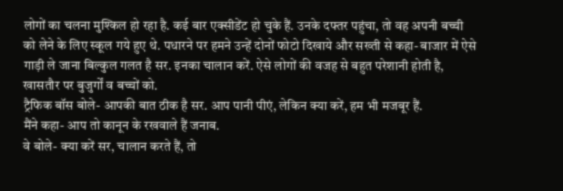लोगों का चलना मुश्किल हो रहा है. कई बार एक्सीडेंट हो चुके हैं. उनके दफ्तर पहुंचा, तो वह अपनी बच्ची को लेने के लिए स्कूल गये हुए थे. पधारने पर हमने उन्हें दोनों फोटो दिखाये और सख्ती से कहा- बाजार में ऐसे गाड़ी ले जाना बिल्कुल गलत है सर. इनका चालान करें. ऐसे लोगों की वजह से बहुत परेशानी होती है, खासतौर पर बुजुर्गों व बच्चों को.
ट्रैफिक बॉस बोले- आपकी बात ठीक है सर. आप पानी पीएं, लेकिन क्या करें, हम भी मजबूर हैं.
मैंने कहा- आप तो कानून के रखवाले हैं जनाब.
वे बोले- क्या करें सर, चालान करते हैं, तो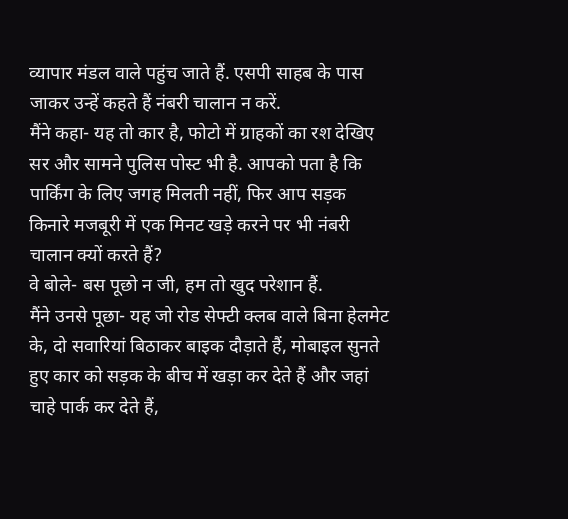व्यापार मंडल वाले पहुंच जाते हैं. एसपी साहब के पास जाकर उन्हें कहते हैं नंबरी चालान न करें.
मैंने कहा- यह तो कार है, फोटो में ग्राहकों का रश देखिए सर और सामने पुलिस पोस्ट भी है. आपको पता है कि पार्किंग के लिए जगह मिलती नहीं, फिर आप सड़क किनारे मजबूरी में एक मिनट खड़े करने पर भी नंबरी चालान क्यों करते हैं?
वे बोले- बस पूछो न जी, हम तो खुद परेशान हैं.
मैंने उनसे पूछा- यह जो रोड सेफ्टी क्लब वाले बिना हेलमेट के, दो सवारियां बिठाकर बाइक दौड़ाते हैं, मोबाइल सुनते हुए कार को सड़क के बीच में खड़ा कर देते हैं और जहां चाहे पार्क कर देते हैं,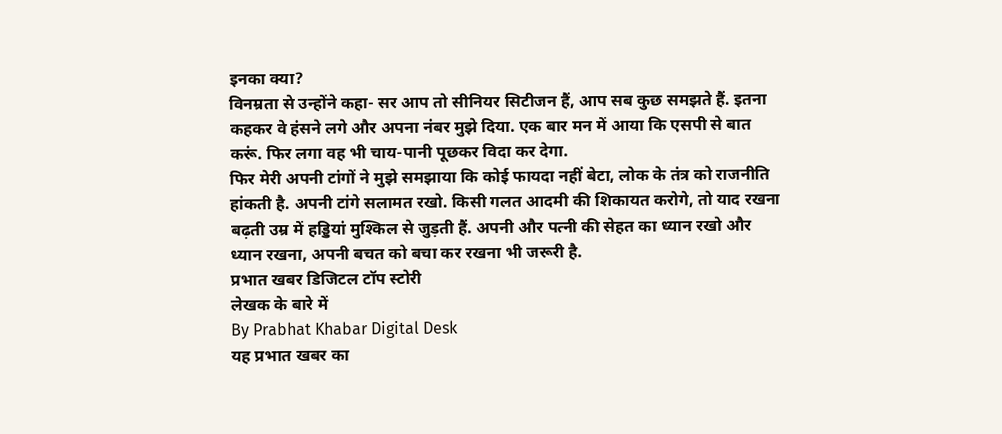इनका क्या?
विनम्रता से उन्होंने कहा- सर आप तो सीनियर सिटीजन हैं, आप सब कुछ समझते हैं. इतना कहकर वे हंसने लगे और अपना नंबर मुझे दिया. एक बार मन में आया कि एसपी से बात करूं. फिर लगा वह भी चाय-पानी पूछकर विदा कर देगा.
फिर मेरी अपनी टांगों ने मुझे समझाया कि कोई फायदा नहीं बेटा, लोक के तंत्र को राजनीति हांकती है. अपनी टांगे सलामत रखो. किसी गलत आदमी की शिकायत करोगे, तो याद रखना बढ़ती उम्र में हड्डियां मुश्किल से जुड़ती हैं. अपनी और पत्नी की सेहत का ध्यान रखो और ध्यान रखना, अपनी बचत को बचा कर रखना भी जरूरी है.
प्रभात खबर डिजिटल टॉप स्टोरी
लेखक के बारे में
By Prabhat Khabar Digital Desk
यह प्रभात खबर का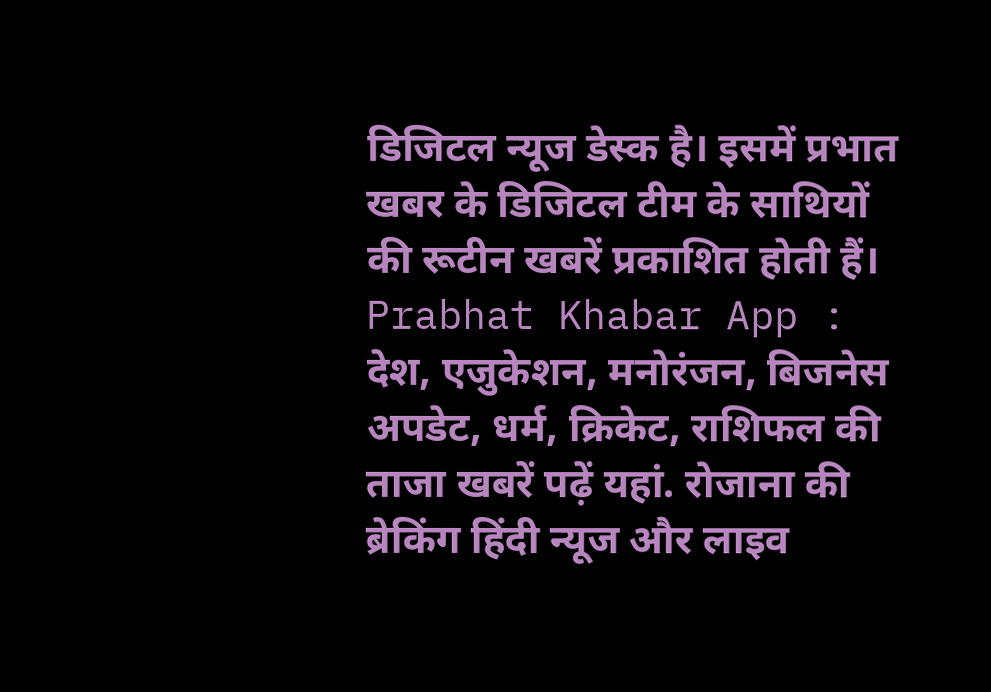डिजिटल न्यूज डेस्क है। इसमें प्रभात खबर के डिजिटल टीम के साथियों की रूटीन खबरें प्रकाशित होती हैं।
Prabhat Khabar App :
देश, एजुकेशन, मनोरंजन, बिजनेस अपडेट, धर्म, क्रिकेट, राशिफल की ताजा खबरें पढ़ें यहां. रोजाना की ब्रेकिंग हिंदी न्यूज और लाइव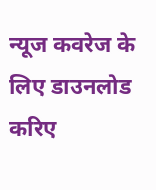न्यूज कवरेज के लिए डाउनलोड करिए